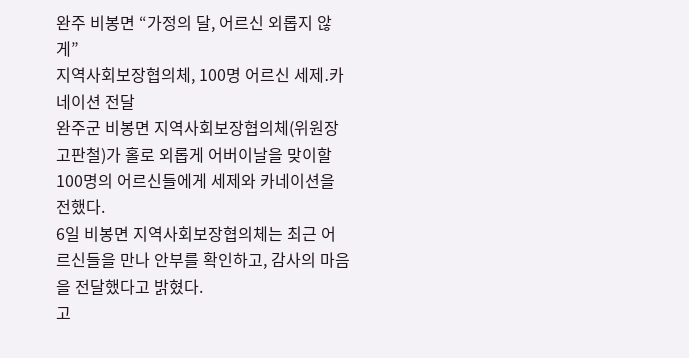완주 비봉면 “가정의 달, 어르신 외롭지 않게”
지역사회보장협의체, 100명 어르신 세제․카네이션 전달
완주군 비봉면 지역사회보장협의체(위원장 고판철)가 홀로 외롭게 어버이날을 맞이할 100명의 어르신들에게 세제와 카네이션을 전했다.
6일 비봉면 지역사회보장협의체는 최근 어르신들을 만나 안부를 확인하고, 감사의 마음을 전달했다고 밝혔다.
고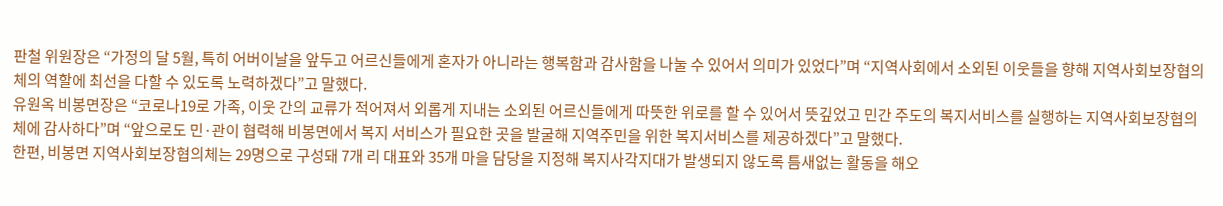판철 위원장은 “가정의 달 5월, 특히 어버이날을 앞두고 어르신들에게 혼자가 아니라는 행복함과 감사함을 나눌 수 있어서 의미가 있었다”며 “지역사회에서 소외된 이웃들을 향해 지역사회보장협의체의 역할에 최선을 다할 수 있도록 노력하겠다”고 말했다.
유원옥 비봉면장은 “코로나19로 가족, 이웃 간의 교류가 적어져서 외롭게 지내는 소외된 어르신들에게 따뜻한 위로를 할 수 있어서 뜻깊었고 민간 주도의 복지서비스를 실행하는 지역사회보장협의체에 감사하다”며 “앞으로도 민·관이 협력해 비봉면에서 복지 서비스가 필요한 곳을 발굴해 지역주민을 위한 복지서비스를 제공하겠다”고 말했다.
한편, 비봉면 지역사회보장협의체는 29명으로 구성돼 7개 리 대표와 35개 마을 담당을 지정해 복지사각지대가 발생되지 않도록 틈새없는 활동을 해오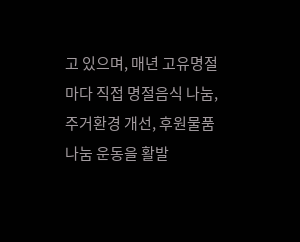고 있으며, 매년 고유명절마다 직접 명절음식 나눔, 주거환경 개선, 후원물품 나눔 운동을 활발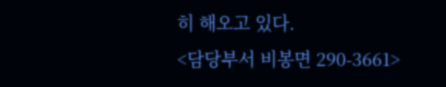히 해오고 있다.
<담당부서 비봉면 290-3661>